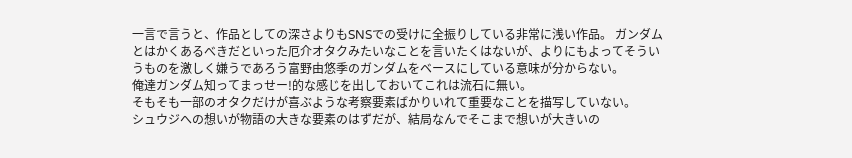一言で言うと、作品としての深さよりもSNSでの受けに全振りしている非常に浅い作品。 ガンダムとはかくあるべきだといった厄介オタクみたいなことを言いたくはないが、よりにもよってそういうものを激しく嫌うであろう富野由悠季のガンダムをベースにしている意味が分からない。
俺達ガンダム知ってまっせー!的な感じを出しておいてこれは流石に無い。
そもそも一部のオタクだけが喜ぶような考察要素ばかりいれて重要なことを描写していない。
シュウジへの想いが物語の大きな要素のはずだが、結局なんでそこまで想いが大きいの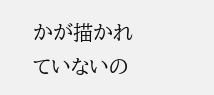かが描かれていないの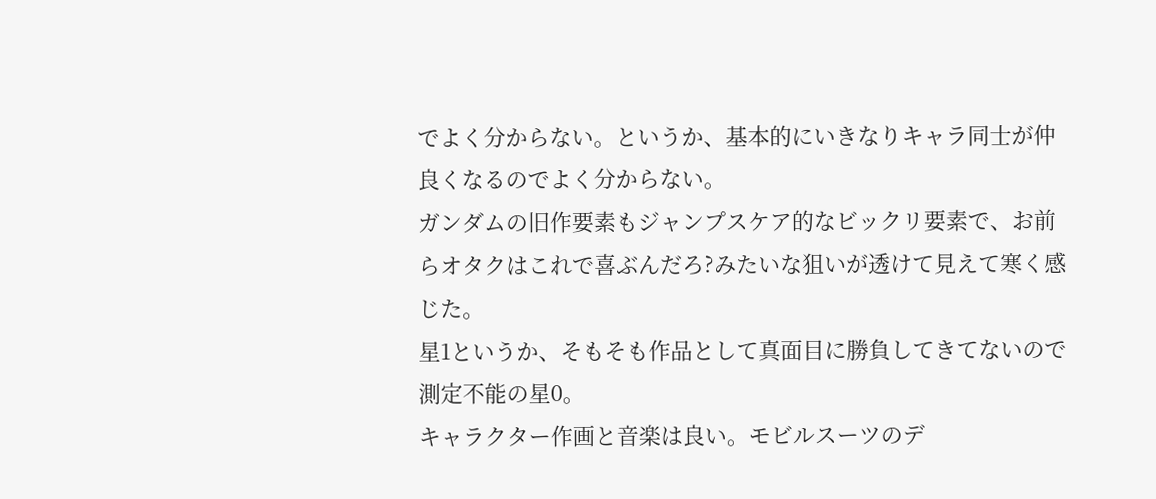でよく分からない。というか、基本的にいきなりキャラ同士が仲良くなるのでよく分からない。
ガンダムの旧作要素もジャンプスケア的なビックリ要素で、お前らオタクはこれで喜ぶんだろ?みたいな狙いが透けて見えて寒く感じた。
星1というか、そもそも作品として真面目に勝負してきてないので測定不能の星0。
キャラクター作画と音楽は良い。モビルスーツのデ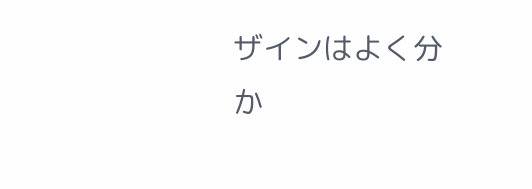ザインはよく分か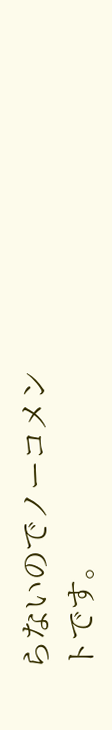らないのでノーコメントです。